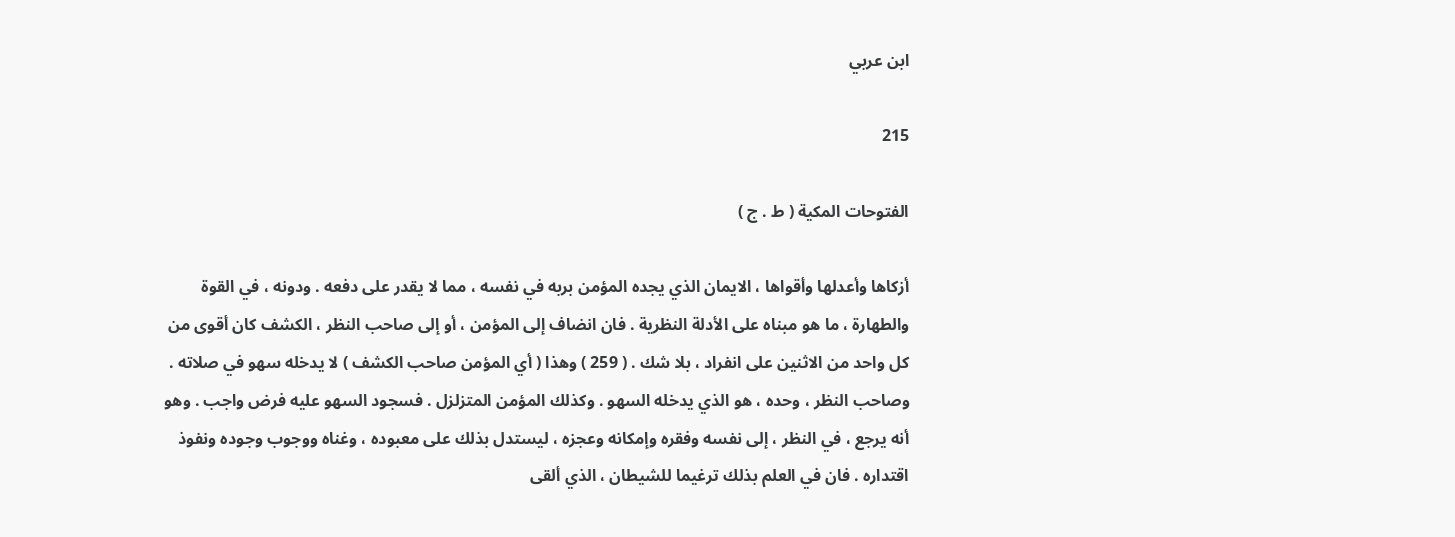ابن عربي

215

الفتوحات المكية ( ط . ج )

أزكاها وأعدلها وأقواها ، الايمان الذي يجده المؤمن بربه في نفسه ، مما لا يقدر على دفعه . ودونه ، في القوة والطهارة ، ما هو مبناه على الأدلة النظرية . فان انضاف إلى المؤمن ، أو إلى صاحب النظر ، الكشف كان أقوى من كل واحد من الاثنين على انفراد ، بلا شك . ( 259 ) وهذا ( أي المؤمن صاحب الكشف ) لا يدخله سهو في صلاته . وصاحب النظر ، وحده ، هو الذي يدخله السهو . وكذلك المؤمن المتزلزل . فسجود السهو عليه فرض واجب . وهو أنه يرجع ، في النظر ، إلى نفسه وفقره وإمكانه وعجزه ، ليستدل بذلك على معبوده ، وغناه ووجوب وجوده ونفوذ اقتداره . فان في العلم بذلك ترغيما للشيطان ، الذي ألقى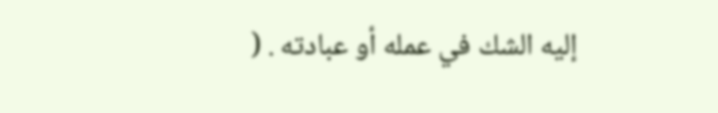إليه الشك في عمله أو عبادته . (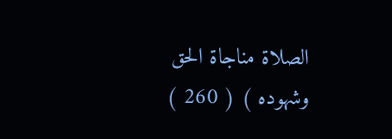الصلاة مناجاة الحق وشهوده ) ( 260 )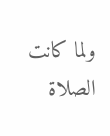ولما كانت الصلاة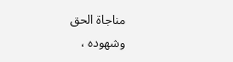مناجاة الحق وشهوده ،